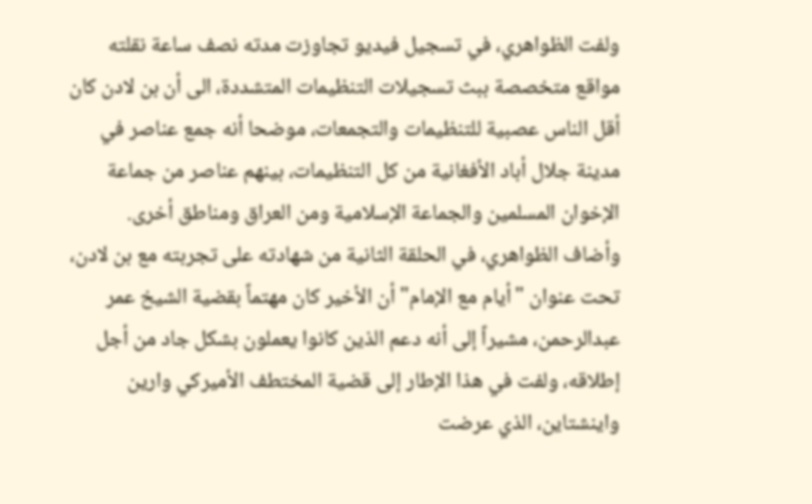ولفت الظواهري، في تسجيل فيديو تجاوزت مدته نصف ساعة نقلته مواقع متخصصة ببث تسجيلات التنظيمات المتشددة، الى أن بن لادن كان أقل الناس عصبية للتنظيمات والتجمعات، موضحا أنه جمع عناصر في مدينة جلال أباد الأفغانية من كل التنظيمات، بينهم عناصر من جماعة الإخوان المسلمين والجماعة الإسلامية ومن العراق ومناطق أخرى.
وأضاف الظواهري، في الحلقة الثانية من شهادته على تجربته مع بن لادن، تحت عنوان "أيام مع الإمام" أن الأخير كان مهتماً بقضية الشيخ عمر عبدالرحمن، مشيراً إلى أنه دعم الذين كانوا يعملون بشكل جاد من أجل إطلاقه، ولفت في هذا الإطار إلى قضية المختطف الأميركي وارين واينشتاين، الذي عرضت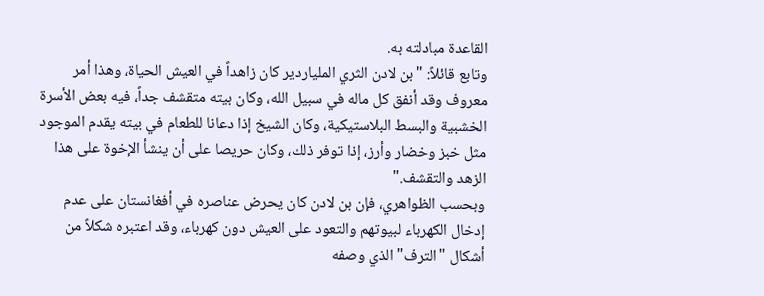القاعدة مبادلته به.
وتابع قائلاً: "بن لادن الثري الملياردير كان زاهداً في العيش الحياة، وهذا أمر معروف وقد أنفق كل ماله في سبيل الله، وكان بيته متقشف جداً، فيه بعض الأسرة الخشبية والبسط البلاستيكية، وكان الشيخ إذا دعانا للطعام في بيته يقدم الموجود مثل خبز وخضار وأرز، إذا توفر ذلك، وكان حريصا على أن ينشأ الإخوة على هذا الزهد والتقشف."
وبحسب الظواهري، فإن بن لادن كان يحرض عناصره في أفغانستان على عدم إدخال الكهرباء لبيوتهم والتعود على العيش دون كهرباء، وقد اعتبره شكلاً من أشكال "الترف" الذي وصفه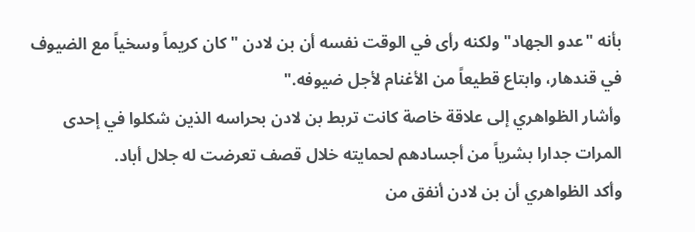بأنه "عدو الجهاد" ولكنه رأى في الوقت نفسه أن بن لادن "كان كريماً وسخياً مع الضيوف في قندهار، وابتاع قطيعاً من الأغنام لأجل ضيوفه."
وأشار الظواهري إلى علاقة خاصة كانت تربط بن لادن بحراسه الذين شكلوا في إحدى المرات جدارا بشرياً من أجسادهم لحمايته خلال قصف تعرضت له جلال أباد.
وأكد الظواهري أن بن لادن أنفق من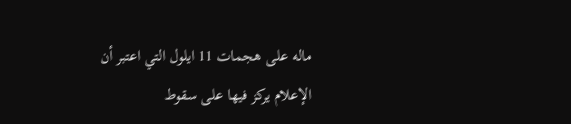ماله على هجمات 11 ايلول التي اعتبر أن الإعلام يركز فيها على سقوط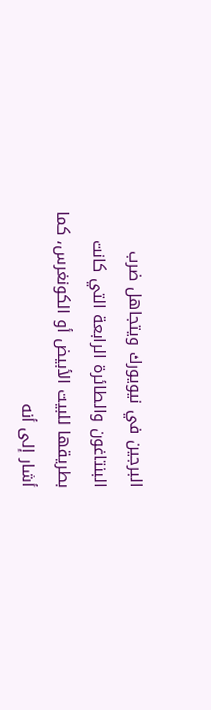البرجين في نيويورك ويتجاهل ضرب البنتاغون والطائرة الرابعة التي كانت بطريقها للبيت الأبيض أو الكونغرس، كما أشار إلى أنه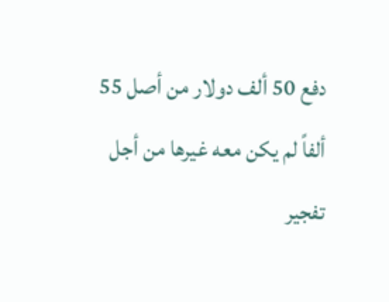دفع 50 ألف دولار من أصل 55 ألفاً لم يكن معه غيرها من أجل تفجير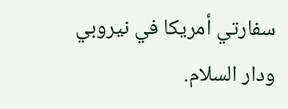سفارتي أمريكا في نيروبي ودار السلام.